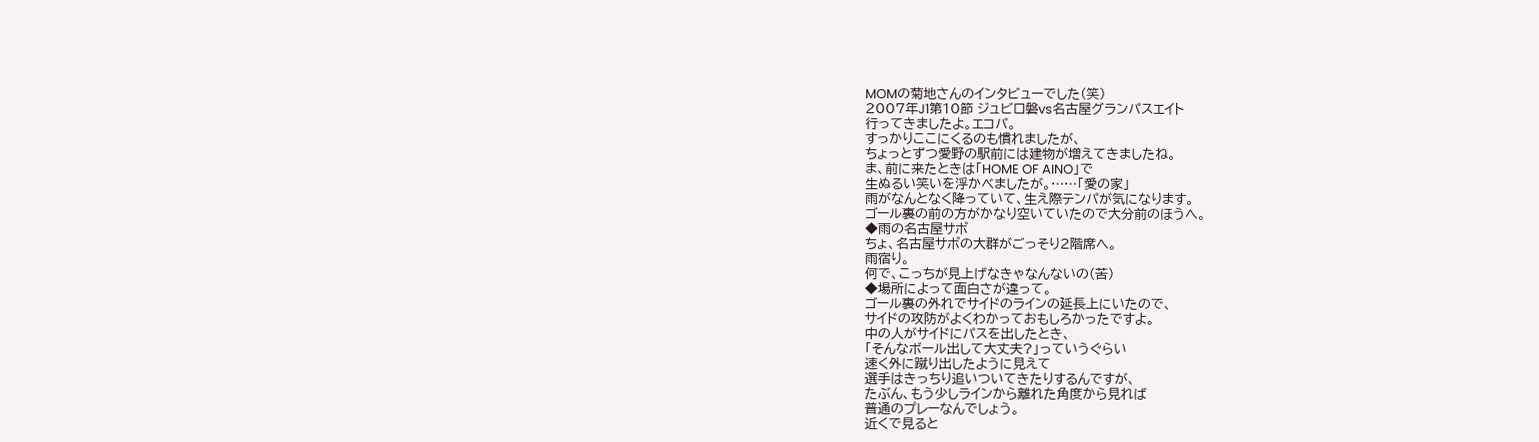MOMの菊地さんのインタビューでした(笑)
2007年J1第10節 ジュビロ磐vs名古屋グランパスエイト
行ってきましたよ。エコパ。
すっかりここにくるのも慣れましたが、
ちょっとずつ愛野の駅前には建物が増えてきましたね。
ま、前に来たときは「HOME OF AINO」で
生ぬるい笑いを浮かべましたが。……「愛の家」
雨がなんとなく降っていて、生え際テンパが気になります。
ゴール裏の前の方がかなり空いていたので大分前のほうへ。
◆雨の名古屋サポ
ちょ、名古屋サポの大群がごっそり2階席へ。
雨宿り。
何で、こっちが見上げなきゃなんないの(苦)
◆場所によって面白さが違って。
ゴール裏の外れでサイドのラインの延長上にいたので、
サイドの攻防がよくわかっておもしろかったですよ。
中の人がサイドにパスを出したとき、
「そんなボール出して大丈夫?」っていうぐらい
速く外に蹴り出したように見えて
選手はきっちり追いついてきたりするんですが、
たぶん、もう少しラインから離れた角度から見れば
普通のプレーなんでしょう。
近くで見ると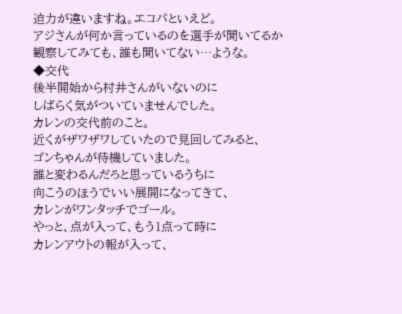迫力が違いますね。エコパといえど。
アジさんが何か言っているのを選手が聞いてるか
観察してみても、誰も聞いてない…ような。
◆交代
後半開始から村井さんがいないのに
しばらく気がついていませんでした。
カレンの交代前のこと。
近くがザワザワしていたので見回してみると、
ゴンちゃんが待機していました。
誰と変わるんだろと思っているうちに
向こうのほうでいい展開になってきて、
カレンがワンタッチでゴール。
やっと、点が入って、もう1点って時に
カレンアウトの報が入って、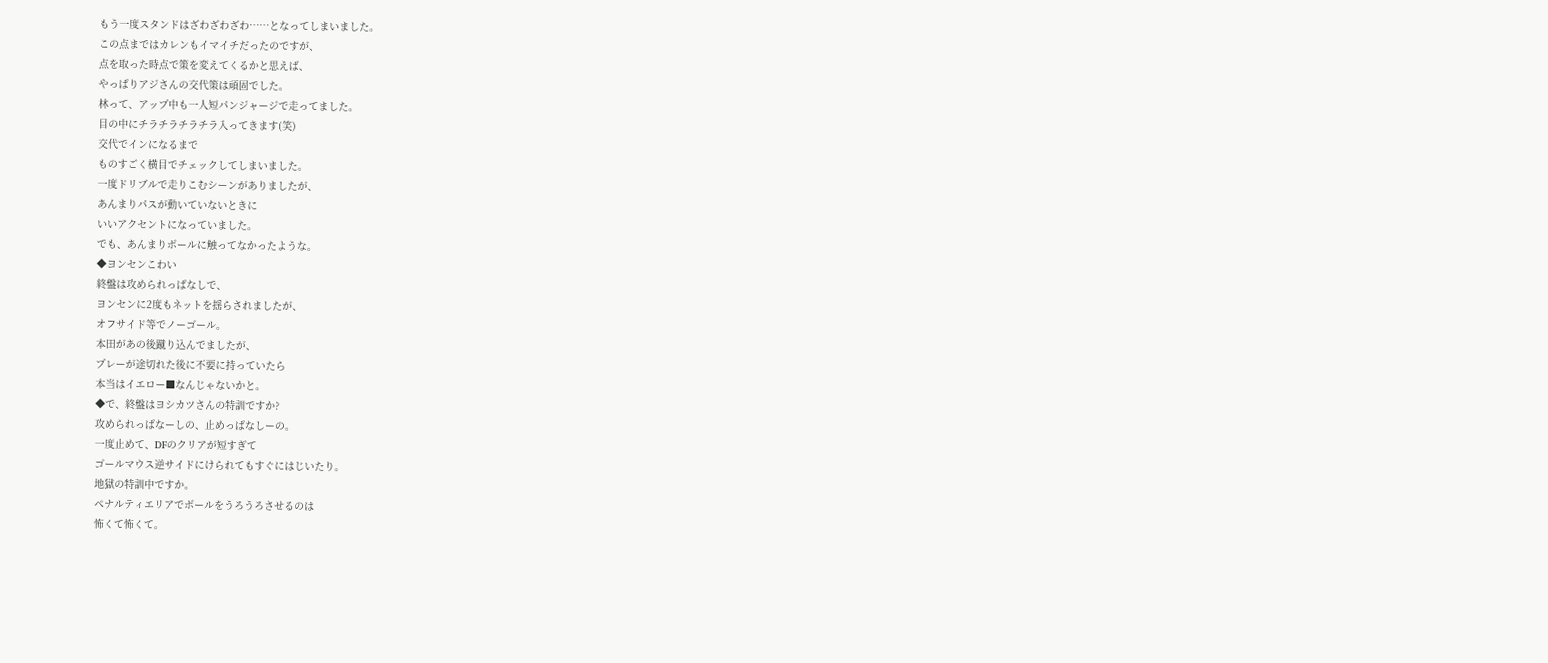もう一度スタンドはざわざわざわ……となってしまいました。
この点まではカレンもイマイチだったのですが、
点を取った時点で策を変えてくるかと思えば、
やっぱりアジさんの交代策は頑固でした。
林って、アップ中も一人短パンジャージで走ってました。
目の中にチラチラチラチラ入ってきます(笑)
交代でインになるまで
ものすごく横目でチェックしてしまいました。
一度ドリブルで走りこむシーンがありましたが、
あんまりパスが動いていないときに
いいアクセントになっていました。
でも、あんまりボールに触ってなかったような。
◆ヨンセンこわい
終盤は攻められっぱなしで、
ヨンセンに2度もネットを揺らされましたが、
オフサイド等でノーゴール。
本田があの後蹴り込んでましたが、
プレーが途切れた後に不要に持っていたら
本当はイエロー■なんじゃないかと。
◆で、終盤はヨシカツさんの特訓ですか?
攻められっぱなーしの、止めっぱなしーの。
一度止めて、DFのクリアが短すぎて
ゴールマウス逆サイドにけられてもすぐにはじいたり。
地獄の特訓中ですか。
ペナルティエリアでボールをうろうろさせるのは
怖くて怖くて。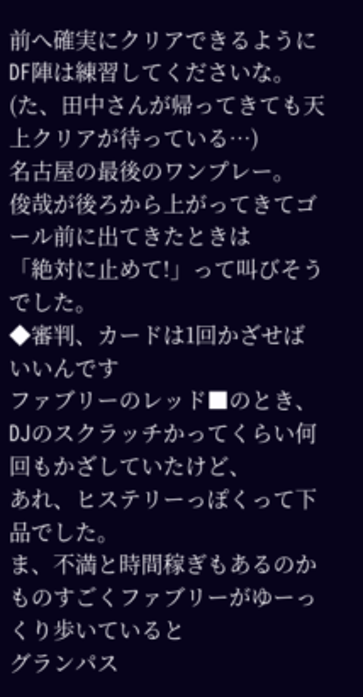前へ確実にクリアできるようにDF陣は練習してくださいな。
(た、田中さんが帰ってきても天上クリアが待っている…)
名古屋の最後のワンプレー。
俊哉が後ろから上がってきてゴール前に出てきたときは
「絶対に止めて!」って叫びそうでした。
◆審判、カードは1回かざせばいいんです
ファブリーのレッド■のとき、
DJのスクラッチかってくらい何回もかざしていたけど、
あれ、ヒステリーっぽくって下品でした。
ま、不満と時間稼ぎもあるのか
ものすごくファブリーがゆーっくり歩いていると
グランパス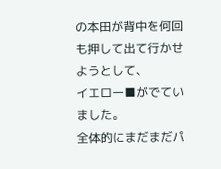の本田が背中を何回も押して出て行かせようとして、
イエロー■がでていました。
全体的にまだまだパ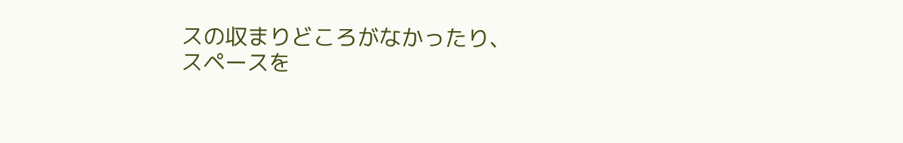スの収まりどころがなかったり、
スペースを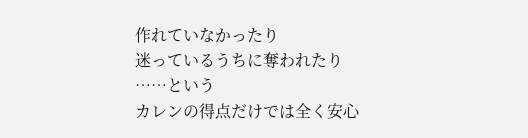作れていなかったり
迷っているうちに奪われたり
……という
カレンの得点だけでは全く安心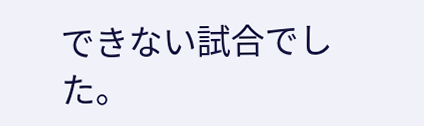できない試合でした。